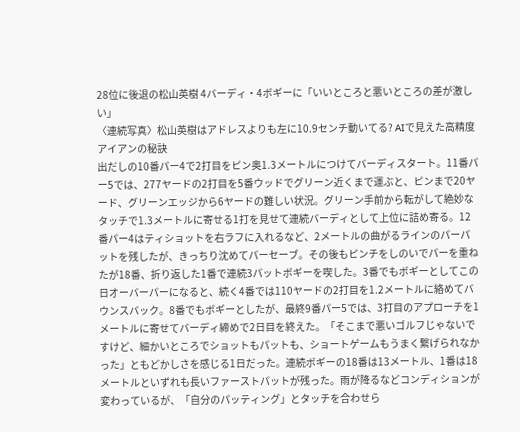28位に後退の松山英樹 4バーディ・4ボギーに「いいところと悪いところの差が激しい」
〈連続写真〉松山英樹はアドレスよりも左に10.9センチ動いてる? AIで見えた高精度アイアンの秘訣
出だしの10番パー4で2打目をピン奥1.3メートルにつけてバーディスタート。11番パー5では、277ヤードの2打目を5番ウッドでグリーン近くまで運ぶと、ピンまで20ヤード、グリーンエッジから6ヤードの難しい状況。グリーン手前から転がして絶妙なタッチで1.3メートルに寄せる1打を見せて連続バーディとして上位に詰め寄る。12番パー4はティショットを右ラフに入れるなど、2メートルの曲がるラインのパーパットを残したが、きっちり沈めてパーセーブ。その後もピンチをしのいでパーを重ねたが18番、折り返した1番で連続3パットボギーを喫した。3番でもボギーとしてこの日オーバーパーになると、続く4番では110ヤードの2打目を1.2メートルに絡めてバウンスバック。8番でもボギーとしたが、最終9番パー5では、3打目のアプローチを1メートルに寄せてバーディ締めで2日目を終えた。「そこまで悪いゴルフじゃないですけど、細かいところでショットもパットも、ショートゲームもうまく繋げられなかった」ともどかしさを感じる1日だった。連続ボギーの18番は13メートル、1番は18メートルといずれも長いファーストパットが残った。雨が降るなどコンディションが変わっているが、「自分のパッティング」とタッチを合わせら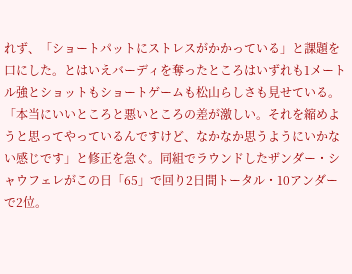れず、「ショートパットにストレスがかかっている」と課題を口にした。とはいえバーディを奪ったところはいずれも1メートル強とショットもショートゲームも松山らしさも見せている。「本当にいいところと悪いところの差が激しい。それを縮めようと思ってやっているんですけど、なかなか思うようにいかない感じです」と修正を急ぐ。同組でラウンドしたザンダー・シャウフェレがこの日「65」で回り2日間トータル・10アンダーで2位。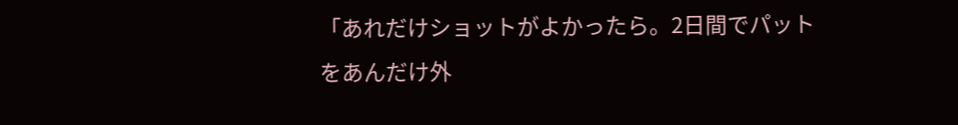「あれだけショットがよかったら。2日間でパットをあんだけ外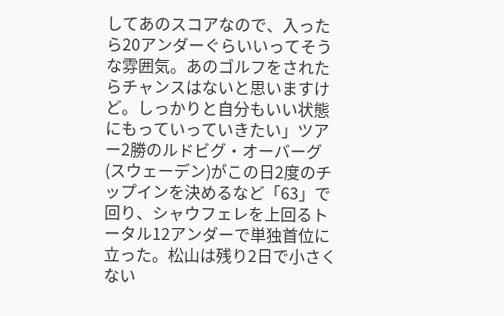してあのスコアなので、入ったら20アンダーぐらいいってそうな雰囲気。あのゴルフをされたらチャンスはないと思いますけど。しっかりと自分もいい状態にもっていっていきたい」ツアー2勝のルドビグ・オーバーグ(スウェーデン)がこの日2度のチップインを決めるなど「63」で回り、シャウフェレを上回るトータル12アンダーで単独首位に立った。松山は残り2日で小さくない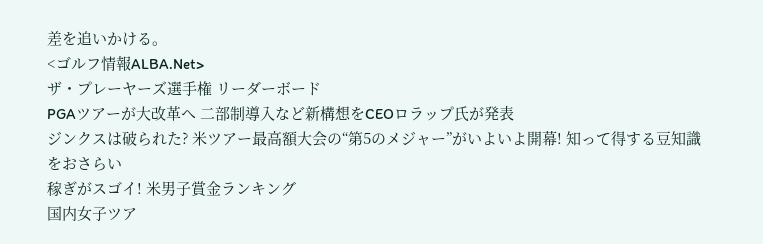差を追いかける。
<ゴルフ情報ALBA.Net>
ザ・プレーヤーズ選手権 リーダーボード
PGAツアーが大改革へ 二部制導入など新構想をCEOロラップ氏が発表
ジンクスは破られた? 米ツアー最高額大会の“第5のメジャー”がいよいよ開幕! 知って得する豆知識をおさらい
稼ぎがスゴイ! 米男子賞金ランキング
国内女子ツア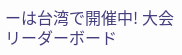ーは台湾で開催中! 大会リーダーボード